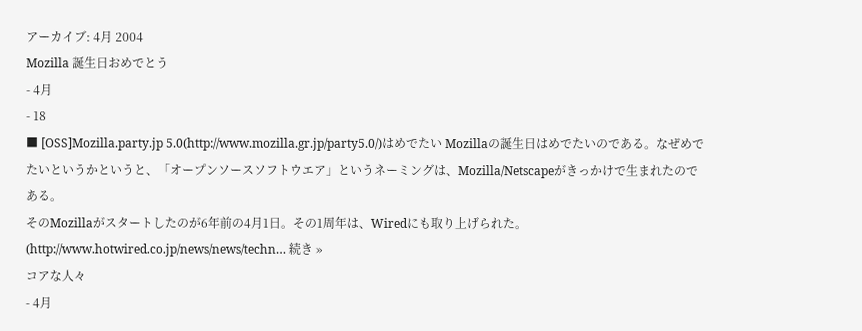アーカイブ: 4月 2004
Mozilla 誕生日おめでとう
- 4月
- 18
■ [OSS]Mozilla.party.jp 5.0(http://www.mozilla.gr.jp/party5.0/)はめでたい Mozillaの誕生日はめでたいのである。なぜめでたいというかというと、「オープンソースソフトウエア」というネーミングは、Mozilla/Netscapeがきっかけで生まれたのである。
そのMozillaがスタートしたのが6年前の4月1日。その1周年は、Wiredにも取り上げられた。(http://www.hotwired.co.jp/news/news/techn… 続き »
コアな人々
- 4月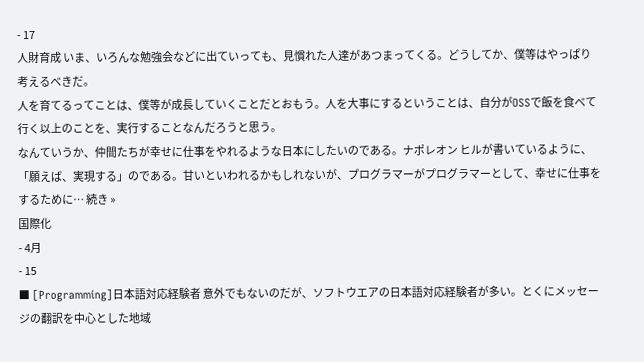- 17
人財育成 いま、いろんな勉強会などに出ていっても、見慣れた人達があつまってくる。どうしてか、僕等はやっぱり考えるべきだ。
人を育てるってことは、僕等が成長していくことだとおもう。人を大事にするということは、自分がOSSで飯を食べて行く以上のことを、実行することなんだろうと思う。
なんていうか、仲間たちが幸せに仕事をやれるような日本にしたいのである。ナポレオン ヒルが書いているように、「願えば、実現する」のである。甘いといわれるかもしれないが、プログラマーがプログラマーとして、幸せに仕事をするために… 続き »
国際化
- 4月
- 15
■ [Programming]日本語対応経験者 意外でもないのだが、ソフトウエアの日本語対応経験者が多い。とくにメッセージの翻訳を中心とした地域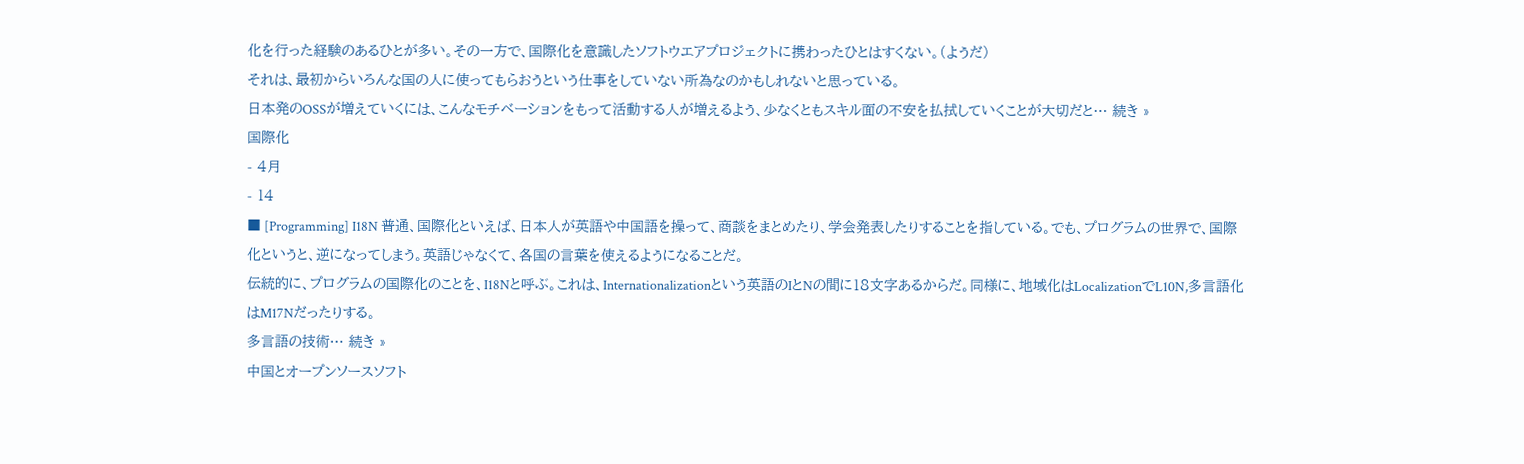化を行った経験のあるひとが多い。その一方で、国際化を意識したソフトウエアプロジェクトに携わったひとはすくない。(ようだ)
それは、最初からいろんな国の人に使ってもらおうという仕事をしていない所為なのかもしれないと思っている。
日本発のOSSが増えていくには、こんなモチベーションをもって活動する人が増えるよう、少なくともスキル面の不安を払拭していくことが大切だと… 続き »
国際化
- 4月
- 14
■ [Programming] I18N 普通、国際化といえば、日本人が英語や中国語を操って、商談をまとめたり、学会発表したりすることを指している。でも、プログラムの世界で、国際化というと、逆になってしまう。英語じゃなくて、各国の言葉を使えるようになることだ。
伝統的に、プログラムの国際化のことを、I18Nと呼ぶ。これは、Internationalizationという英語のIとNの間に18文字あるからだ。同様に、地域化はLocalizationでL10N,多言語化はM17Nだったりする。
多言語の技術… 続き »
中国とオープンソースソフト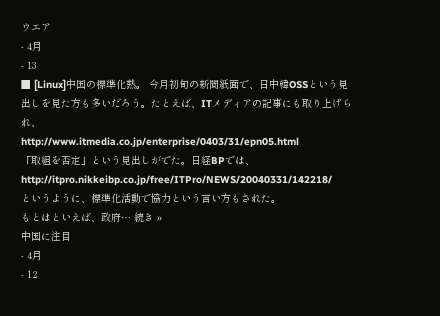ウエア
- 4月
- 13
■ [Linux]中国の標準化熱。 今月初旬の新聞紙面で、日中韓OSSという見出しを見た方も多いだろう。たとえば、ITメディアの記事にも取り上げられ、
http://www.itmedia.co.jp/enterprise/0403/31/epn05.html
「取組を否定」という見出しがでた。日経BPでは、http://itpro.nikkeibp.co.jp/free/ITPro/NEWS/20040331/142218/
というように、標準化活動で協力という言い方もされた。
もとはといえば、政府… 続き »
中国に注目
- 4月
- 12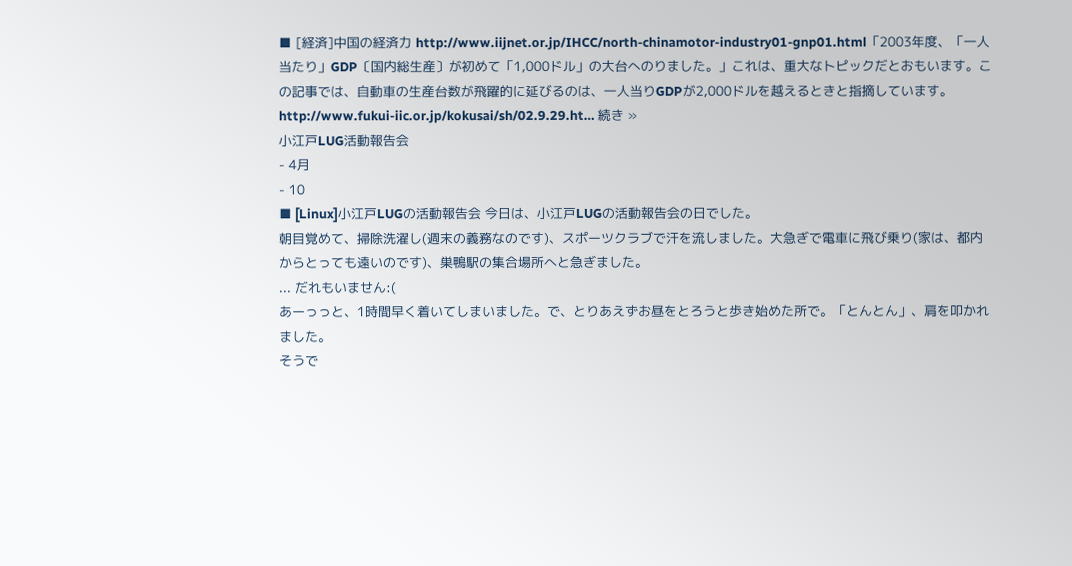■ [経済]中国の経済力 http://www.iijnet.or.jp/IHCC/north-chinamotor-industry01-gnp01.html「2003年度、「一人当たり」GDP〔国内総生産〕が初めて「1,000ドル」の大台へのりました。」これは、重大なトピックだとおもいます。この記事では、自動車の生産台数が飛躍的に延びるのは、一人当りGDPが2,000ドルを越えるときと指摘しています。
http://www.fukui-iic.or.jp/kokusai/sh/02.9.29.ht… 続き »
小江戸LUG活動報告会
- 4月
- 10
■ [Linux]小江戸LUGの活動報告会 今日は、小江戸LUGの活動報告会の日でした。
朝目覚めて、掃除洗濯し(週末の義務なのです)、スポーツクラブで汗を流しました。大急ぎで電車に飛び乗り(家は、都内からとっても遠いのです)、巣鴨駅の集合場所へと急ぎました。
... だれもいません:(
あーっっと、1時間早く着いてしまいました。で、とりあえずお昼をとろうと歩き始めた所で。「とんとん」、肩を叩かれました。
そうで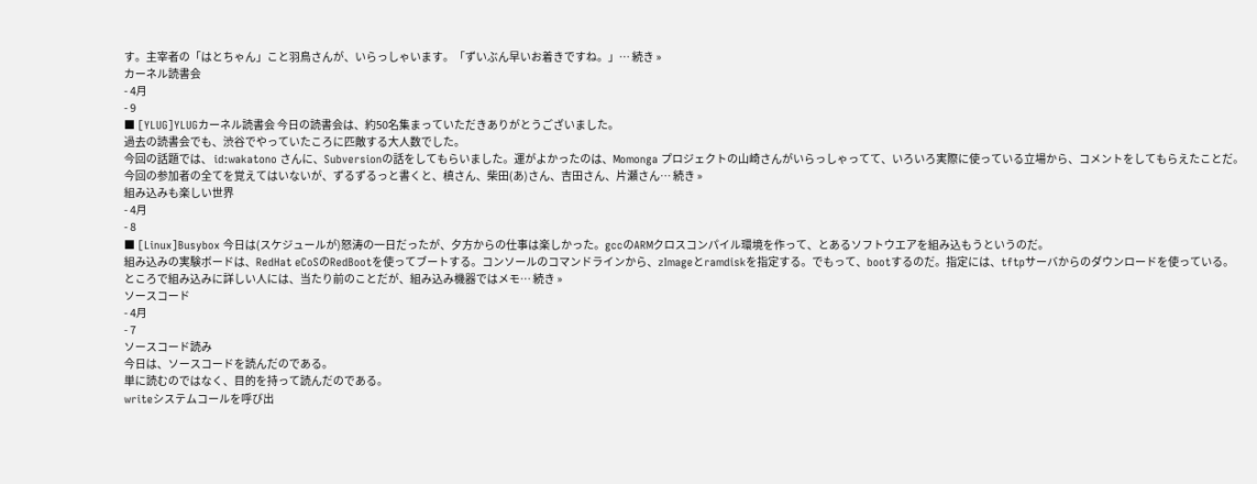す。主宰者の「はとちゃん」こと羽鳥さんが、いらっしゃいます。「ずいぶん早いお着きですね。」… 続き »
カーネル読書会
- 4月
- 9
■ [YLUG]YLUGカーネル読書会 今日の読書会は、約50名集まっていただきありがとうございました。
過去の読書会でも、渋谷でやっていたころに匹敵する大人数でした。
今回の話題では、 id:wakatono さんに、Subversionの話をしてもらいました。運がよかったのは、Momonga プロジェクトの山崎さんがいらっしゃってて、いろいろ実際に使っている立場から、コメントをしてもらえたことだ。
今回の参加者の全てを覚えてはいないが、ずるずるっと書くと、槙さん、柴田(あ)さん、吉田さん、片瀬さん… 続き »
組み込みも楽しい世界
- 4月
- 8
■ [Linux]Busybox 今日は(スケジュールが)怒涛の一日だったが、夕方からの仕事は楽しかった。gccのARMクロスコンパイル環境を作って、とあるソフトウエアを組み込もうというのだ。
組み込みの実験ボードは、RedHat eCoSのRedBootを使ってブートする。コンソールのコマンドラインから、zImageとramdiskを指定する。でもって、bootするのだ。指定には、tftpサーバからのダウンロードを使っている。
ところで組み込みに詳しい人には、当たり前のことだが、組み込み機器ではメモ… 続き »
ソースコード
- 4月
- 7
ソースコード読み
今日は、ソースコードを読んだのである。
単に読むのではなく、目的を持って読んだのである。
writeシステムコールを呼び出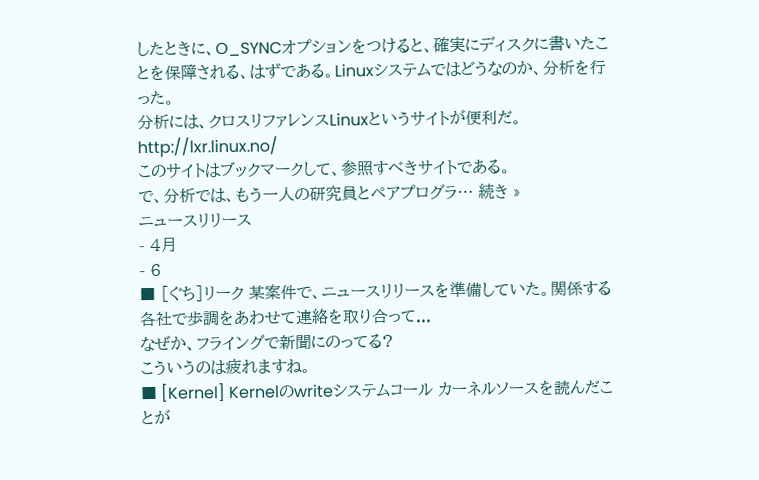したときに、O_SYNCオプションをつけると、確実にディスクに書いたことを保障される、はずである。Linuxシステムではどうなのか、分析を行った。
分析には、クロスリファレンスLinuxというサイトが便利だ。
http://lxr.linux.no/
このサイトはブックマークして、参照すべきサイトである。
で、分析では、もう一人の研究員とペアプログラ… 続き »
ニュースリリース
- 4月
- 6
■ [ぐち]リーク 某案件で、ニュースリリースを準備していた。関係する各社で歩調をあわせて連絡を取り合って...
なぜか、フライングで新聞にのってる?
こういうのは疲れますね。
■ [Kernel] Kernelのwriteシステムコール カーネルソースを読んだことが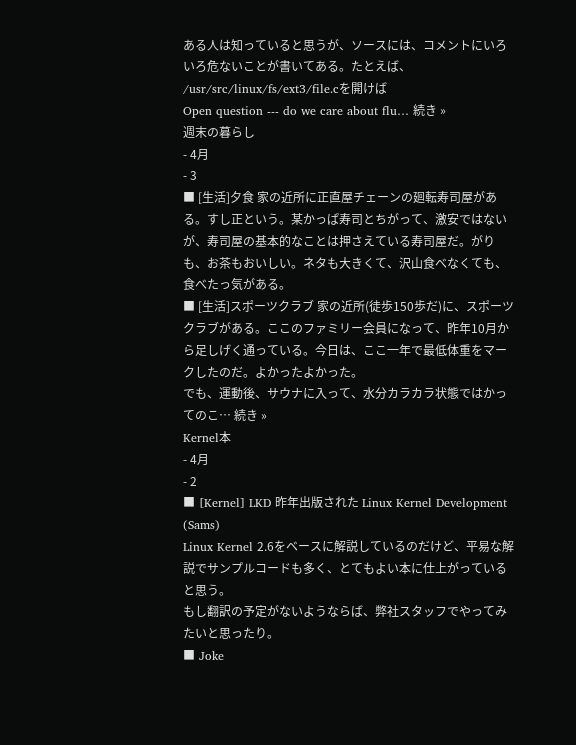ある人は知っていると思うが、ソースには、コメントにいろいろ危ないことが書いてある。たとえば、
/usr/src/linux/fs/ext3/file.cを開けば
Open question --- do we care about flu… 続き »
週末の暮らし
- 4月
- 3
■ [生活]夕食 家の近所に正直屋チェーンの廻転寿司屋がある。すし正という。某かっぱ寿司とちがって、激安ではないが、寿司屋の基本的なことは押さえている寿司屋だ。がりも、お茶もおいしい。ネタも大きくて、沢山食べなくても、食べたっ気がある。
■ [生活]スポーツクラブ 家の近所(徒歩150歩だ)に、スポーツクラブがある。ここのファミリー会員になって、昨年10月から足しげく通っている。今日は、ここ一年で最低体重をマークしたのだ。よかったよかった。
でも、運動後、サウナに入って、水分カラカラ状態ではかってのこ… 続き »
Kernel本
- 4月
- 2
■ [Kernel] LKD 昨年出版された Linux Kernel Development (Sams)
Linux Kernel 2.6をベースに解説しているのだけど、平易な解説でサンプルコードも多く、とてもよい本に仕上がっていると思う。
もし翻訳の予定がないようならば、弊社スタッフでやってみたいと思ったり。
■ Joke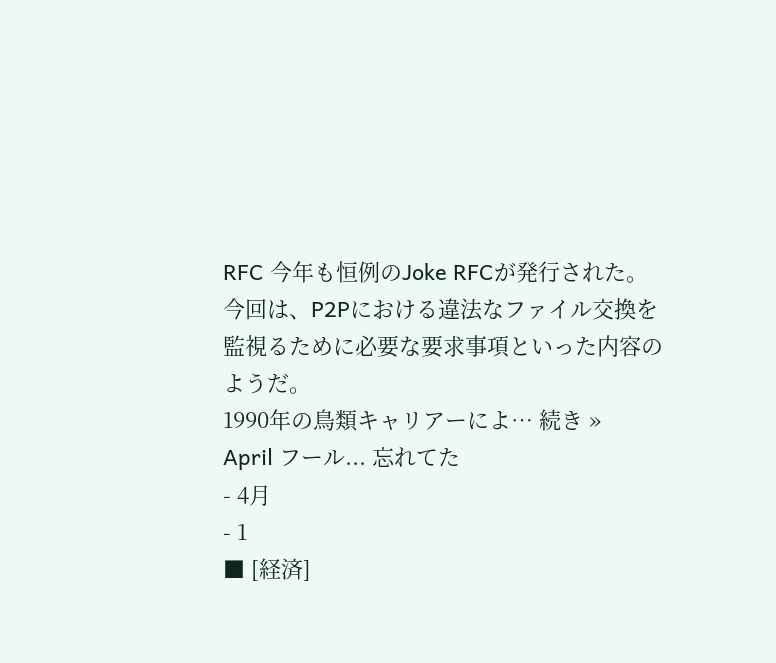RFC 今年も恒例のJoke RFCが発行された。今回は、P2Pにおける違法なファイル交換を監視るために必要な要求事項といった内容のようだ。
1990年の鳥類キャリアーによ… 続き »
April フール... 忘れてた
- 4月
- 1
■ [経済]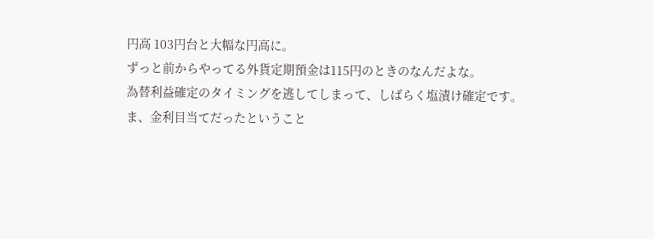円高 103円台と大幅な円高に。
ずっと前からやってる外貨定期預金は115円のときのなんだよな。
為替利益確定のタイミングを逃してしまって、しばらく塩漬け確定です。
ま、金利目当てだったということ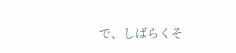で、しばらくそ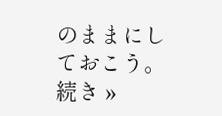のままにしておこう。 続き »